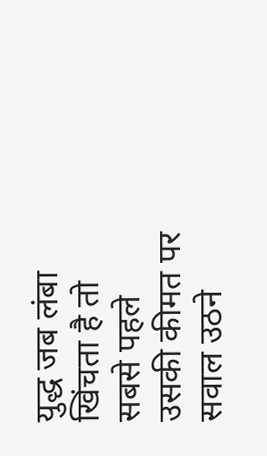युद्ध जब लंबा खिंचता है तो सबसे पहले उसकी कीमत पर सवाल उठने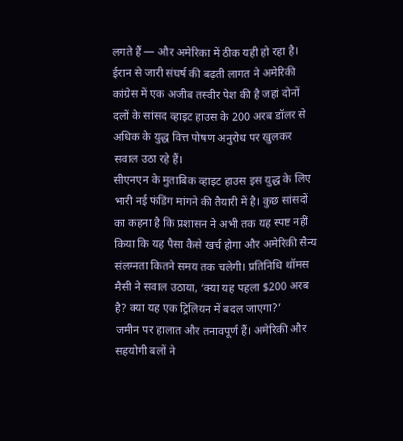लगते हैं — और अमेरिका में ठीक यही हो रहा है। ईरान से जारी संघर्ष की बढ़ती लागत ने अमेरिकी कांग्रेस में एक अजीब तस्वीर पेश की है जहां दोनों दलों के सांसद व्हाइट हाउस के 200 अरब डॉलर से अधिक के युद्ध वित्त पोषण अनुरोध पर खुलकर सवाल उठा रहे हैं।
सीएनएन के मुताबिक व्हाइट हाउस इस युद्ध के लिए भारी नई फंडिंग मांगने की तैयारी में है। कुछ सांसदों का कहना है कि प्रशासन ने अभी तक यह स्पष्ट नहीं किया कि यह पैसा कैसे खर्च होगा और अमेरिकी सैन्य संलग्नता कितने समय तक चलेगी। प्रतिनिधि थॉमस मैसी ने सवाल उठाया, ‘क्या यह पहला $200 अरब है? क्या यह एक ट्रिलियन में बदल जाएगा?’
जमीन पर हालात और तनावपूर्ण हैं। अमेरिकी और सहयोगी बलों ने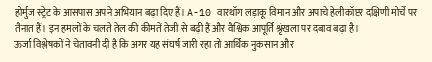होर्मुज स्ट्रेट के आसपास अपने अभियान बढ़ा दिए हैं। A-10 वारथॉग लड़ाकू विमान और अपाचे हेलीकॉप्टर दक्षिणी मोर्चे पर तैनात हैं। इन हमलों के चलते तेल की कीमतें तेजी से बढ़ी हैं और वैश्विक आपूर्ति श्रृंखला पर दबाव बढ़ा है।
ऊर्जा विश्लेषकों ने चेतावनी दी है कि अगर यह संघर्ष जारी रहा तो आर्थिक नुकसान और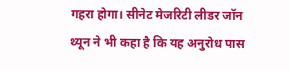गहरा होगा। सीनेट मेजरिटी लीडर जॉन थ्यून ने भी कहा है कि यह अनुरोध पास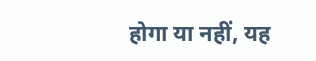होगा या नहीं, यह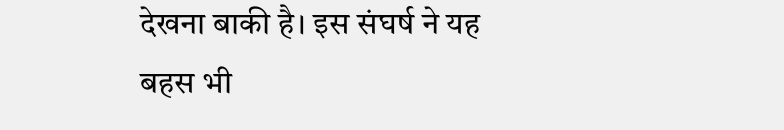देखना बाकी है। इस संघर्ष ने यह बहस भी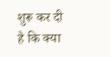शुरू कर दी है कि क्या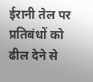ईरानी तेल पर प्रतिबंधों को ढील देने से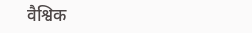वैश्विक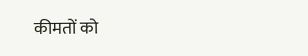कीमतों को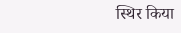स्थिर किया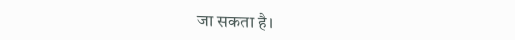जा सकता है।